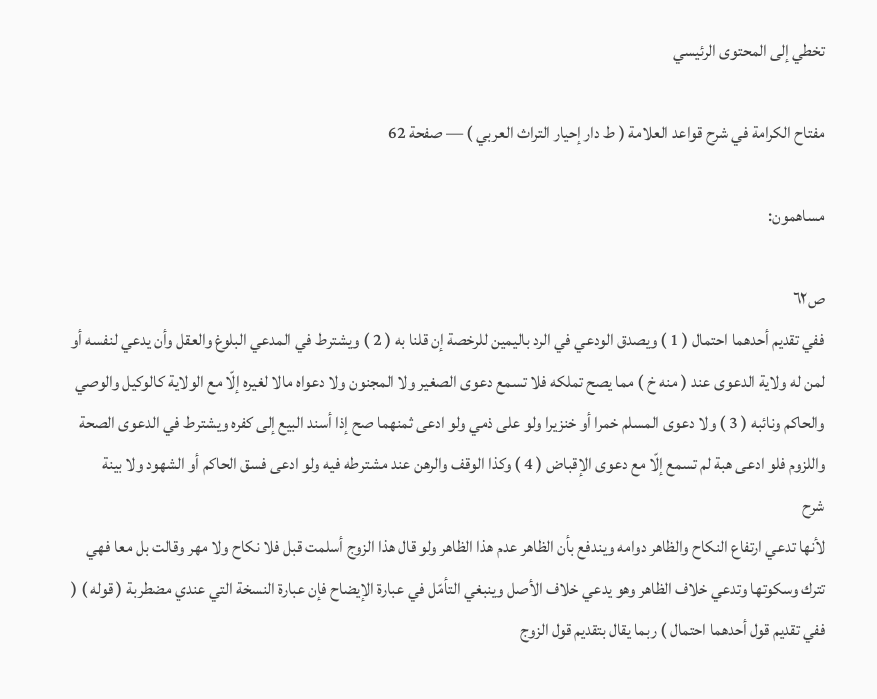تخطي إلى المحتوى الرئيسي

مفتاح الكرامة في شرح قواعد العلامة ( ط دار إحيار التراث العربي ) — صفحة 62

مساهمون:

ص٦٢
ففي تقديم أحدهما احتمال ( 1 ) ويصدق الودعي في الرد باليمين للرخصة إن قلنا به ( 2 ) ويشترط في المدعي البلوغ والعقل وأن يدعي لنفسه أو لمن له ولاية الدعوى عند ( منه خ ) مما يصح تملكه فلا تسمع دعوى الصغير ولا المجنون ولا دعواه مالا لغيره إلّا مع الولاية كالوكيل والوصي والحاكم ونائبه ( 3 ) ولا دعوى المسلم خمرا أو خنزيرا ولو على ذمي ولو ادعى ثمنهما صح إذا أسند البيع إلى كفره ويشترط في الدعوى الصحة واللزوم فلو ادعى هبة لم تسمع إلّا مع دعوى الإقباض ( 4 ) وكذا الوقف والرهن عند مشترطه فيه ولو ادعى فسق الحاكم أو الشهود ولا بينة
شرح
لأنها تدعي ارتفاع النكاح والظاهر دوامه ويندفع بأن الظاهر عدم هذا الظاهر ولو قال هذا الزوج أسلمت قبل فلا نكاح ولا مهر وقالت بل معا فهي تترك وسكوتها وتدعي خلاف الظاهر وهو يدعي خلاف الأصل وينبغي التأمّل في عبارة الإيضاح فإن عبارة النسخة التي عندي مضطربة ( قوله ) ( ففي تقديم قول أحدهما احتمال ) ربما يقال بتقديم قول الزوج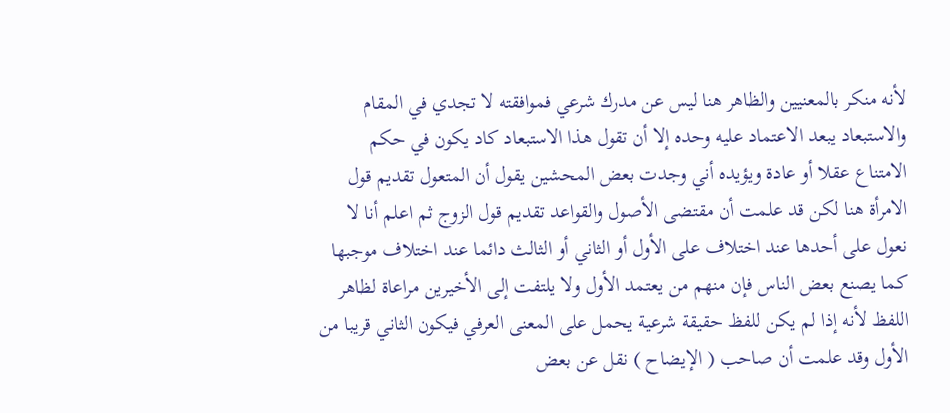لأنه منكر بالمعنيين والظاهر هنا ليس عن مدرك شرعي فموافقته لا تجدي في المقام والاستبعاد يبعد الاعتماد عليه وحده إلا أن تقول هذا الاستبعاد كاد يكون في حكم الامتناع عقلا أو عادة ويؤيده أني وجدت بعض المحشين يقول أن المتعول تقديم قول الامرأة هنا لكن قد علمت أن مقتضى الأصول والقواعد تقديم قول الزوج ثم اعلم أنا لا نعول على أحدها عند اختلاف على الأول أو الثاني أو الثالث دائما عند اختلاف موجبها كما يصنع بعض الناس فإن منهم من يعتمد الأول ولا يلتفت إلى الأخيرين مراعاة لظاهر اللفظ لأنه إذا لم يكن للفظ حقيقة شرعية يحمل على المعنى العرفي فيكون الثاني قريبا من الأول وقد علمت أن صاحب ( الإيضاح ) نقل عن بعض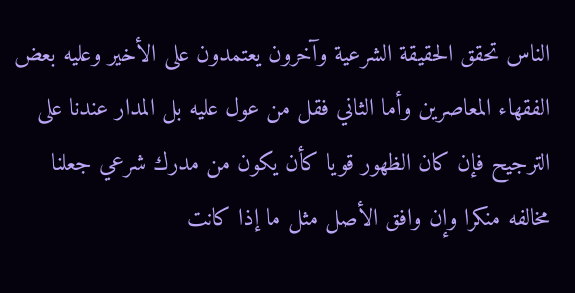الناس تحقق الحقيقة الشرعية وآخرون يعتمدون على الأخير وعليه بعض الفقهاء المعاصرين وأما الثاني فقل من عول عليه بل المدار عندنا على الترجيح فإن كان الظهور قويا كأن يكون من مدرك شرعي جعلنا مخالفه منكرا وإن وافق الأصل مثل ما إذا كانت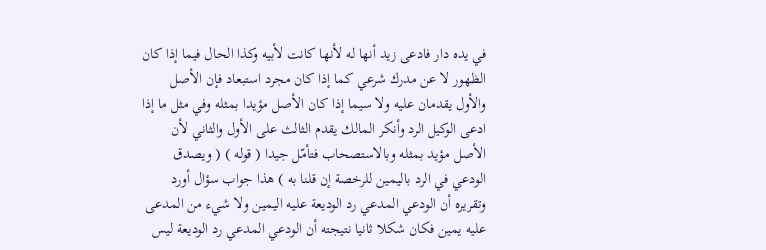في يده دار فادعى زيد أنها له لأنها كانت لأبيه وكذا الحال فيما إذا كان الظهور لا عن مدرك شرعي كما إذا كان مجرد استبعاد فإن الأصل والأول يقدمان عليه ولا سيما إذا كان الأصل مؤيدا بمثله وفي مثل ما إذا ادعى الوكيل الرد وأنكر المالك يقدم الثالث على الأول والثاني لأن الأصل مؤيد بمثله وبالاستصحاب فتأمّل جيدا ( قوله ) ( ويصدق الودعي في الرد باليمين للرخصة إن قلنا به ) هذا جواب سؤال أورد وتقريره أن الودعي المدعي رد الوديعة عليه اليمين ولا شيء من المدعى عليه يمين فكان شكلا ثانيا نتيجته أن الودعي المدعي رد الوديعة ليس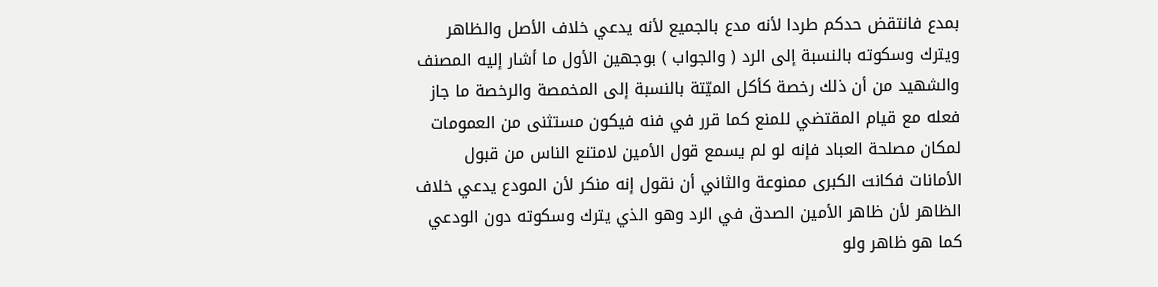بمدع فانتقض حدكم طردا لأنه مدع بالجميع لأنه يدعي خلاف الأصل والظاهر ويترك وسكوته بالنسبة إلى الرد ( والجواب ) بوجهين الأول ما أشار إليه المصنف والشهيد من أن ذلك رخصة كأكل الميّتة بالنسبة إلى المخمصة والرخصة ما جاز فعله مع قيام المقتضي للمنع كما قرر في فنه فيكون مستثنى من العمومات لمكان مصلحة العباد فإنه لو لم يسمع قول الأمين لامتنع الناس من قبول الأمانات فكانت الكبرى ممنوعة والثاني أن نقول إنه منكر لأن المودع يدعي خلاف الظاهر لأن ظاهر الأمين الصدق في الرد وهو الذي يترك وسكوته دون الودعي كما هو ظاهر ولو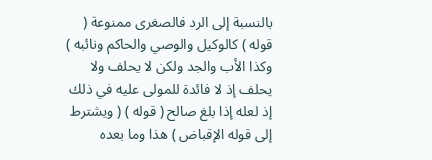بالنسبة إلى الرد فالصغرى ممنوعة ( قوله ) كالوكيل والوصي والحاكم ونائبه ) وكذا الأب والجد ولكن لا يحلف ولا يحلف إذ لا فائدة للمولى عليه في ذلك إذ لعله إذا بلغ صالح ( قوله ) ( ويشترط إلى قوله الإقباض ) هذا وما بعده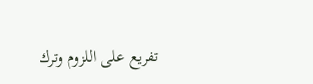تفريع على اللزوم وترك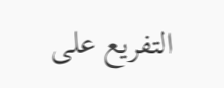التفريع على